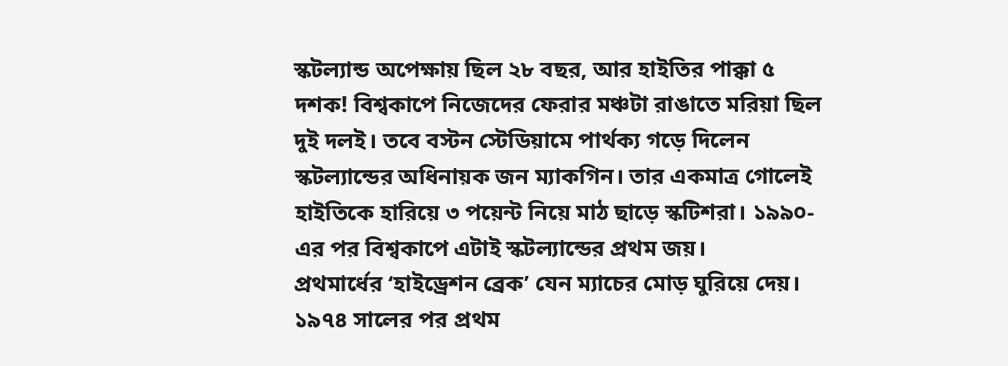স্কটল্যান্ড অপেক্ষায় ছিল ২৮ বছর, আর হাইতির পাক্কা ৫ দশক! বিশ্বকাপে নিজেদের ফেরার মঞ্চটা রাঙাতে মরিয়া ছিল দুই দলই। তবে বস্টন স্টেডিয়ামে পার্থক্য গড়ে দিলেন স্কটল্যান্ডের অধিনায়ক জন ম্যাকগিন। তার একমাত্র গোলেই হাইতিকে হারিয়ে ৩ পয়েন্ট নিয়ে মাঠ ছাড়ে স্কটিশরা। ১৯৯০-এর পর বিশ্বকাপে এটাই স্কটল্যান্ডের প্রথম জয়।
প্রথমার্ধের ‘হাইড্রেশন ব্রেক’ যেন ম্যাচের মোড় ঘুরিয়ে দেয়। ১৯৭৪ সালের পর প্রথম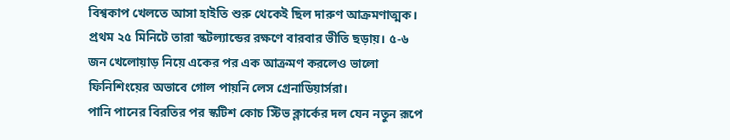বিশ্বকাপ খেলতে আসা হাইতি শুরু থেকেই ছিল দারুণ আক্রমণাত্মক। প্রথম ২৫ মিনিটে তারা স্কটল্যান্ডের রক্ষণে বারবার ভীতি ছড়ায়। ৫-৬ জন খেলোয়াড় নিয়ে একের পর এক আক্রমণ করলেও ভালো ফিনিশিংয়ের অভাবে গোল পায়নি লেস গ্রেনাডিয়ার্সরা।
পানি পানের বিরতির পর স্কটিশ কোচ স্টিভ ক্লার্কের দল যেন নতুন রূপে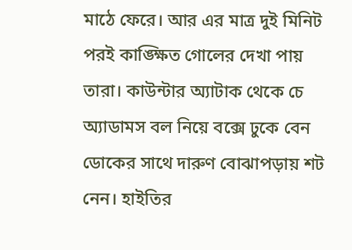মাঠে ফেরে। আর এর মাত্র দুই মিনিট পরই কাঙ্ক্ষিত গোলের দেখা পায় তারা। কাউন্টার অ্যাটাক থেকে চে অ্যাডামস বল নিয়ে বক্সে ঢুকে বেন ডোকের সাথে দারুণ বোঝাপড়ায় শট নেন। হাইতির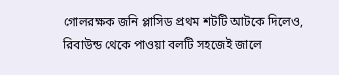গোলরক্ষক জনি প্লাসিড প্রথম শটটি আটকে দিলেও, রিবাউন্ড থেকে পাওয়া বলটি সহজেই জালে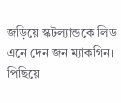জড়িয়ে স্কটল্যান্ডকে লিড এনে দেন জন ম্যাকগিন।
পিছিয়ে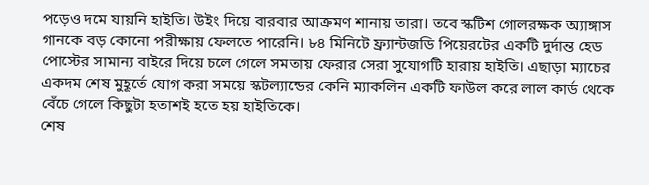পড়েও দমে যায়নি হাইতি। উইং দিয়ে বারবার আক্রমণ শানায় তারা। তবে স্কটিশ গোলরক্ষক অ্যাঙ্গাস গানকে বড় কোনো পরীক্ষায় ফেলতে পারেনি। ৮৪ মিনিটে ফ্র্যান্টজডি পিয়েরটের একটি দুর্দান্ত হেড পোস্টের সামান্য বাইরে দিয়ে চলে গেলে সমতায় ফেরার সেরা সুযোগটি হারায় হাইতি। এছাড়া ম্যাচের একদম শেষ মুহূর্তে যোগ করা সময়ে স্কটল্যান্ডের কেনি ম্যাকলিন একটি ফাউল করে লাল কার্ড থেকে বেঁচে গেলে কিছুটা হতাশই হতে হয় হাইতিকে।
শেষ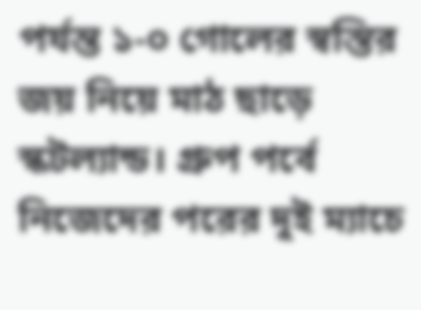পর্যন্ত ১-০ গোলের স্বস্তির জয় নিয়ে মাঠ ছাড়ে স্কটল্যান্ড। গ্রুপ পর্বে নিজেদের পরের দুই ম্যাচে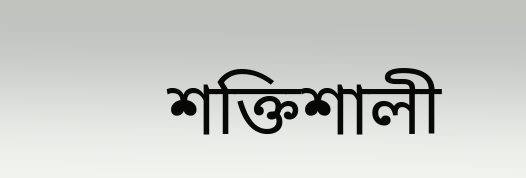শক্তিশালী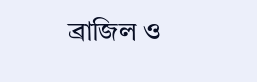ব্রাজিল ও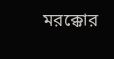মরক্কোর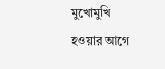মুখোমুখি হওয়ার আগে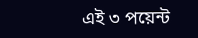এই ৩ পয়েন্ট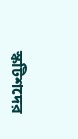স্কটিশদের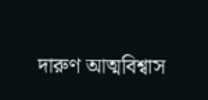দারুণ আত্মবিশ্বাস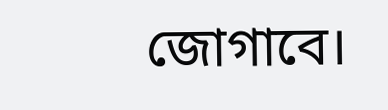জোগাবে।